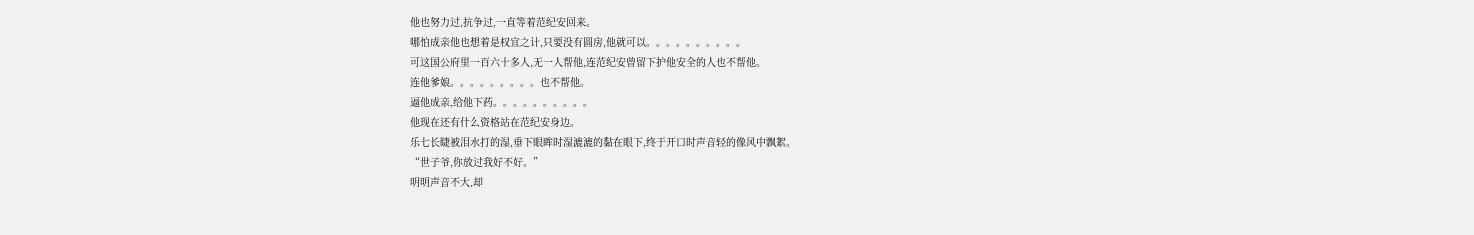他也努力过,抗争过,一直等着范纪安回来。
哪怕成亲他也想着是权宜之计,只要没有圆房,他就可以。。。。。。。。。。
可这国公府里一百六十多人,无一人帮他,连范纪安曾留下护他安全的人也不帮他。
连他爹娘。。。。。。。。。也不帮他。
逼他成亲,给他下药。。。。。。。。。。
他现在还有什么资格站在范纪安身边。
乐七长睫被泪水打的湿,垂下眼眸时湿漉漉的黏在眼下,终于开口时声音轻的像风中飘絮。
“世子爷,你放过我好不好。”
明明声音不大,却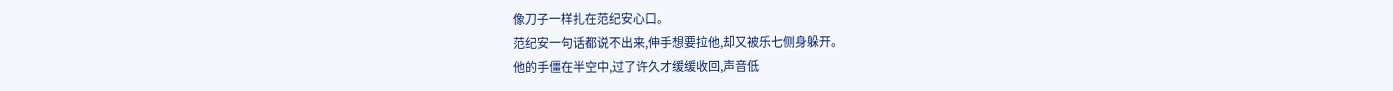像刀子一样扎在范纪安心口。
范纪安一句话都说不出来,伸手想要拉他,却又被乐七侧身躲开。
他的手僵在半空中,过了许久才缓缓收回,声音低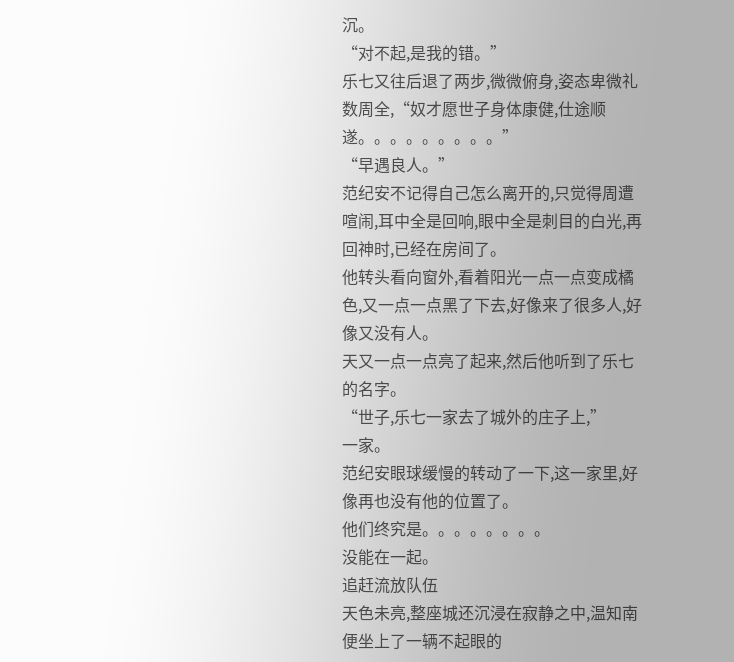沉。
“对不起,是我的错。”
乐七又往后退了两步,微微俯身,姿态卑微礼数周全,“奴才愿世子身体康健,仕途顺遂。。。。。。。。。”
“早遇良人。”
范纪安不记得自己怎么离开的,只觉得周遭喧闹,耳中全是回响,眼中全是刺目的白光,再回神时,已经在房间了。
他转头看向窗外,看着阳光一点一点变成橘色,又一点一点黑了下去,好像来了很多人,好像又没有人。
天又一点一点亮了起来,然后他听到了乐七的名字。
“世子,乐七一家去了城外的庄子上,”
一家。
范纪安眼球缓慢的转动了一下,这一家里,好像再也没有他的位置了。
他们终究是。。。。。。。。
没能在一起。
追赶流放队伍
天色未亮,整座城还沉浸在寂静之中,温知南便坐上了一辆不起眼的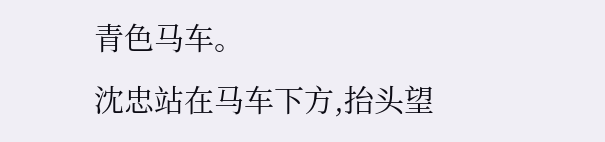青色马车。
沈忠站在马车下方,抬头望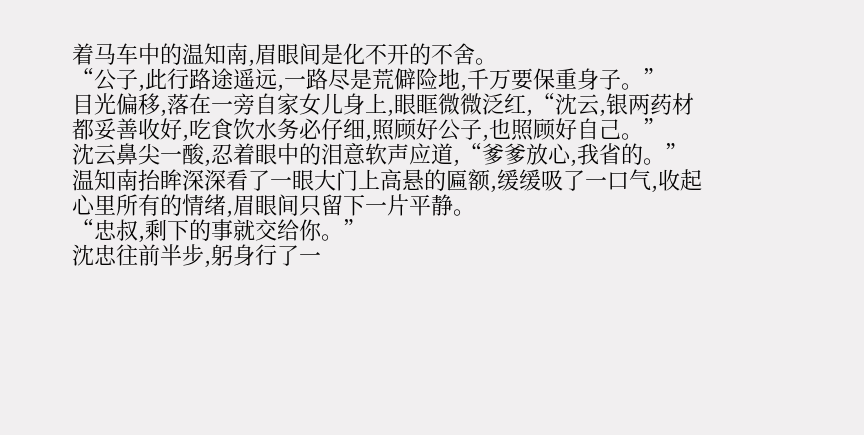着马车中的温知南,眉眼间是化不开的不舍。
“公子,此行路途遥远,一路尽是荒僻险地,千万要保重身子。”
目光偏移,落在一旁自家女儿身上,眼眶微微泛红,“沈云,银两药材都妥善收好,吃食饮水务必仔细,照顾好公子,也照顾好自己。”
沈云鼻尖一酸,忍着眼中的泪意软声应道,“爹爹放心,我省的。”
温知南抬眸深深看了一眼大门上高悬的匾额,缓缓吸了一口气,收起心里所有的情绪,眉眼间只留下一片平静。
“忠叔,剩下的事就交给你。”
沈忠往前半步,躬身行了一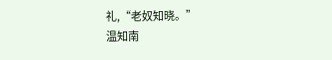礼,“老奴知晓。”
温知南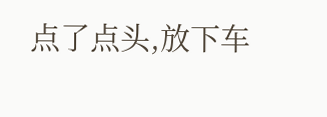点了点头,放下车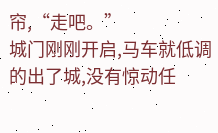帘,“走吧。”
城门刚刚开启,马车就低调的出了城,没有惊动任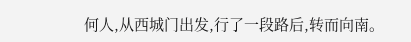何人,从西城门出发,行了一段路后,转而向南。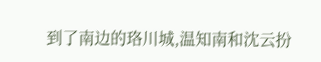到了南边的珞川城,温知南和沈云扮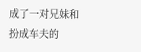成了一对兄妹和扮成车夫的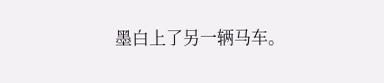墨白上了另一辆马车。